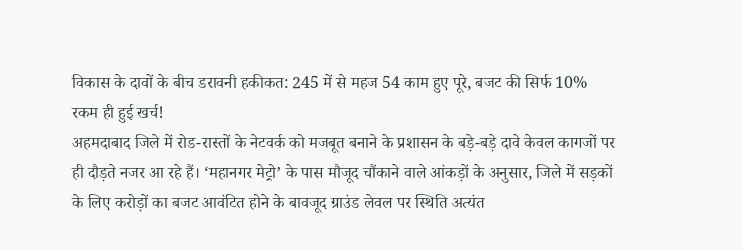विकास के दावों के बीच डरावनी हकीकत: 245 में से महज 54 काम हुए पूरे, बजट की सिर्फ 10% रकम ही हुई खर्च!
अहमदाबाद जिले में रोड-रास्तों के नेटवर्क को मजबूत बनाने के प्रशासन के बड़े-बड़े दावे केवल कागजों पर ही दौड़ते नजर आ रहे हैं। ‘महानगर मेट्रो’ के पास मौजूद चौंकाने वाले आंकड़ों के अनुसार, जिले में सड़कों के लिए करोड़ों का बजट आवंटित होने के बावजूद ग्राउंड लेवल पर स्थिति अत्यंत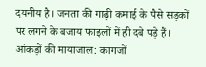दयनीय है। जनता की गाढ़ी कमाई के पैसे सड़कों पर लगने के बजाय फाइलों में ही दबे पड़े हैं।
आंकड़ों की मायाजाल: कागजों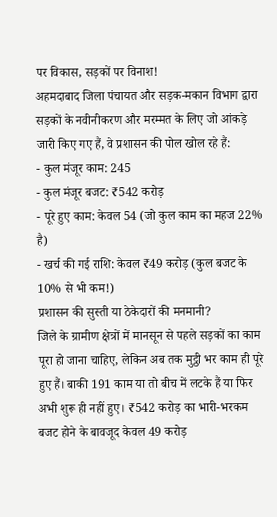पर विकास, सड़कों पर विनाश!
अहमदाबाद जिला पंचायत और सड़क-मकान विभाग द्वारा सड़कों के नवीनीकरण और मरम्मत के लिए जो आंकड़े जारी किए गए हैं, वे प्रशासन की पोल खोल रहे हैं:
- कुल मंजूर काम: 245
- कुल मंजूर बजट: ₹542 करोड़
- पूरे हुए काम: केवल 54 (जो कुल काम का महज 22% है)
- खर्च की गई राशि: केवल ₹49 करोड़ (कुल बजट के 10% से भी कम!)
प्रशासन की सुस्ती या ठेकेदारों की मनमानी?
जिले के ग्रामीण क्षेत्रों में मानसून से पहले सड़कों का काम पूरा हो जाना चाहिए, लेकिन अब तक मुट्ठी भर काम ही पूरे हुए हैं। बाकी 191 काम या तो बीच में लटके हैं या फिर अभी शुरू ही नहीं हुए। ₹542 करोड़ का भारी-भरकम बजट होने के बावजूद केवल 49 करोड़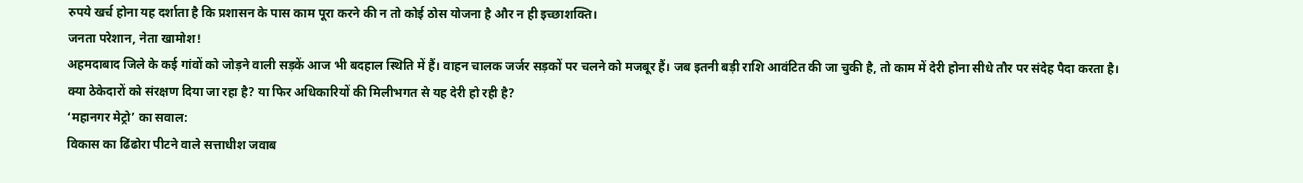रुपये खर्च होना यह दर्शाता है कि प्रशासन के पास काम पूरा करने की न तो कोई ठोस योजना है और न ही इच्छाशक्ति।
जनता परेशान, नेता खामोश!
अहमदाबाद जिले के कई गांवों को जोड़ने वाली सड़कें आज भी बदहाल स्थिति में हैं। वाहन चालक जर्जर सड़कों पर चलने को मजबूर हैं। जब इतनी बड़ी राशि आवंटित की जा चुकी है, तो काम में देरी होना सीधे तौर पर संदेह पैदा करता है। क्या ठेकेदारों को संरक्षण दिया जा रहा है? या फिर अधिकारियों की मिलीभगत से यह देरी हो रही है?
‘महानगर मेट्रो’ का सवाल:
विकास का ढिंढोरा पीटने वाले सत्ताधीश जवाब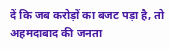दें कि जब करोड़ों का बजट पड़ा है, तो अहमदाबाद की जनता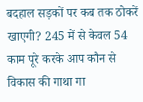बदहाल सड़कों पर कब तक ठोकरें खाएगी? 245 में से केवल 54 काम पूरे करके आप कौन से विकास की गाथा गा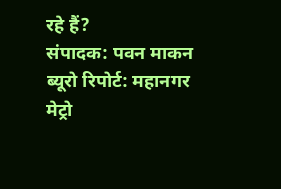रहे हैं?
संपादक: पवन माकन
ब्यूरो रिपोर्ट: महानगर मेट्रो